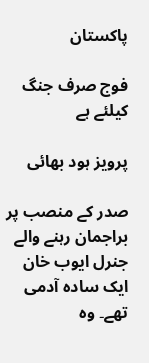پاکستان

فوج صرف جنگ کیلئے ہے

پرویز ہود بھائی

صدر کے منصب پر براجمان رہنے والے جنرل ایوب خان ایک سادہ آدمی تھے۔ وہ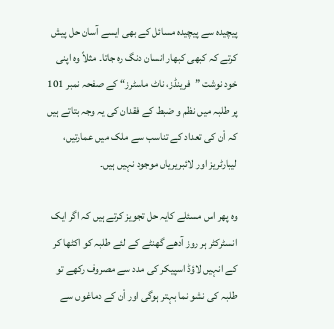پیچیدہ سے پیچیدہ مسائل کے بھی ایسے آسان حل پیش کرتے کہ کبھی کبھار انسان دنگ رہ جاتا۔ مثلاً وہ اپنی خود نوشت ”فرینڈز، ناٹ ماسٹرز“ کے صفحہ نمبر 101 پر طلبہ میں نظم و ضبط کے فقدان کی یہ وجہ بتاتے ہیں کہ اْن کی تعداد کے تناسب سے ملک میں عمارتیں، لیبارٹریز اور لائبریریاں موجود نہیں ہیں۔

وہ پھر اس مسئلے کایہ حل تجویز کرتے ہیں کہ اگر ایک انسٹرکٹر ہر روز آدھے گھنٹے کے لئے طلبہ کو اکٹھا کر کے انہیں لاؤڈ اسپیکر کی مدد سے مصروف رکھے تو طلبہ کی نشو نما بہتر ہوگی اور اْن کے دماغوں سے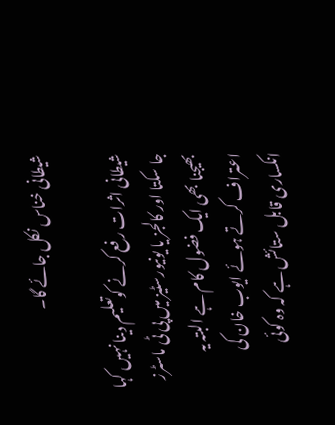شیطانی خناس نکل جائے گا۔

شیطانی اثرات رفع کرنے کوتعلیم دینا نہیں کہا جا سکتا اور کالجز یا یونیورسٹیز میں پی ٹی ماسٹرز بھیجنا بھی ایک فضول کام ہے البتہ یہ اعتراف کرتے ہوئے ایوب خان کی انکساری قابل ستائش ہے کہ وہ کوئی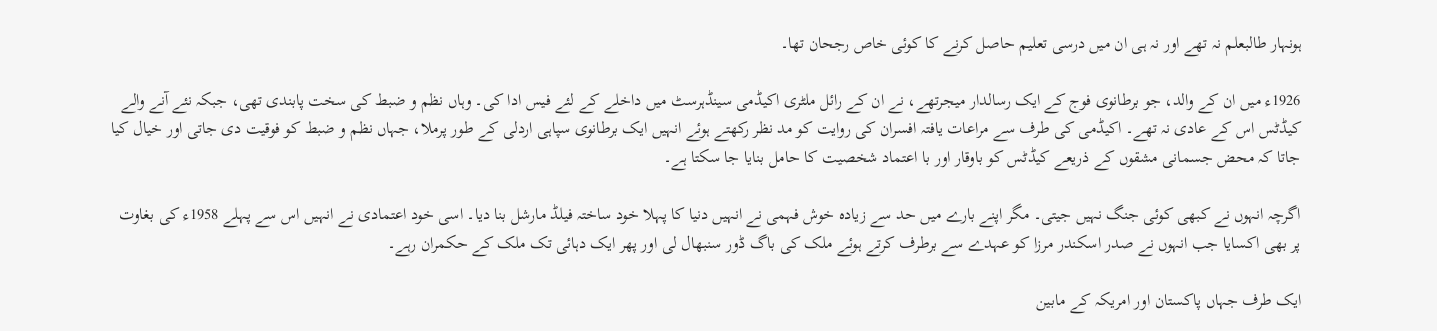ہونہار طالبعلم نہ تھے اور نہ ہی ان میں درسی تعلیم حاصل کرنے کا کوئی خاص رجحان تھا۔

1926ء میں ان کے والد، جو برطانوی فوج کے ایک رسالدار میجرتھے، نے ان کے رائل ملٹری اکیڈمی سینڈہرسٹ میں داخلے کے لئے فیس ادا کی۔ وہاں نظم و ضبط کی سخت پابندی تھی، جبکہ نئے آنے والے کیڈٹس اس کے عادی نہ تھے۔ اکیڈمی کی طرف سے مراعات یافتہ افسران کی روایت کو مد نظر رکھتے ہوئے انہیں ایک برطانوی سپاہی اردلی کے طور پرملا، جہاں نظم و ضبط کو فوقیت دی جاتی اور خیال کیا جاتا کہ محض جسمانی مشقوں کے ذریعے کیڈٹس کو باوقار اور با اعتماد شخصیت کا حامل بنایا جا سکتا ہے۔

اگرچہ انہوں نے کبھی کوئی جنگ نہیں جیتی۔ مگر اپنے بارے میں حد سے زیادہ خوش فہمی نے انہیں دنیا کا پہلا خود ساختہ فیلڈ مارشل بنا دیا۔ اسی خود اعتمادی نے انہیں اس سے پہلے 1958ء کی بغاوت پر بھی اکسایا جب انہوں نے صدر اسکندر مرزا کو عہدے سے برطرف کرتے ہوئے ملک کی باگ ڈور سنبھال لی اور پھر ایک دہائی تک ملک کے حکمران رہے۔

ایک طرف جہاں پاکستان اور امریکہ کے مابین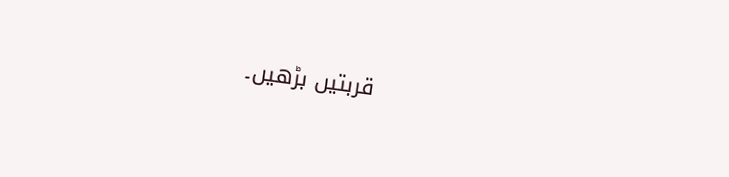قربتیں بڑھیں۔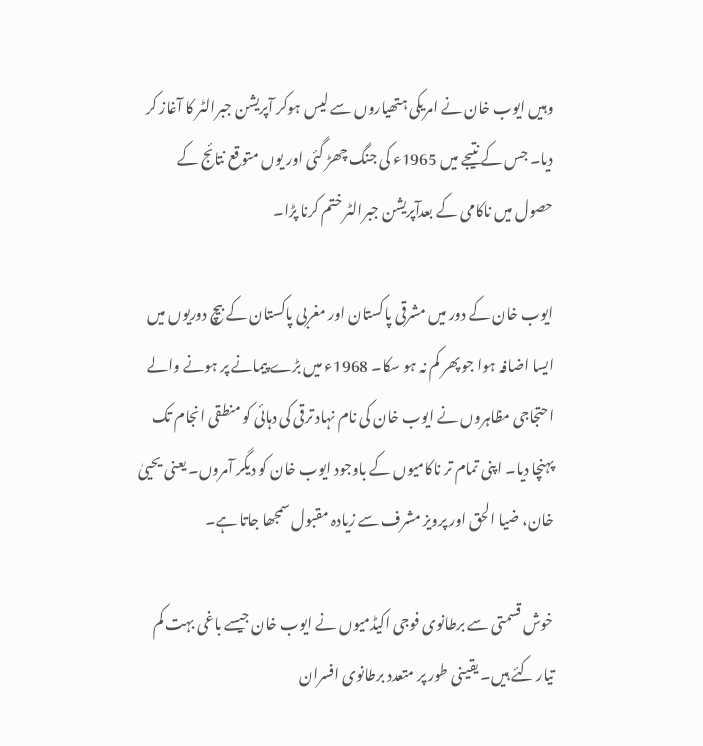وہیں ایوب خان نے امریکی ہتھیاروں سے لیس ہوکر آپریشن جبرالٹر کا آغاز کر دیا۔ جس کے نتیجے میں 1965ء کی جنگ چھڑ گئی اور یوں متوقع نتائج کے حصول میں ناکامی کے بعدآپریشن جبرالٹر ختم کرنا پڑا۔

ایوب خان کے دور میں مشرقی پاکستان اور مغربی پاکستان کے بیچ دوریوں میں ایسا اضافہ ہوا جو پھر کم نہ ہو سکا۔ 1968ء میں بڑے پیمانے پر ہونے والے احتجاجی مظاہروں نے ایوب خان کی نام نہاد ترقی کی دہائی کو منطقی انجام تک پہنچا دیا۔ اپنی تمام تر ناکامیوں کے باوجود ایوب خان کو دیگر آمروں۔ یعنی یحییٰ خان، ضیا الحق اور پرویز مشرف سے زیادہ مقبول سمجھا جاتا ہے۔

خوش قسمتی سے برطانوی فوجی اکیڈمیوں نے ایوب خان جیسے باغی بہت کم تیار کئے ہیں۔ یقینی طور پر متعدد برطانوی افسران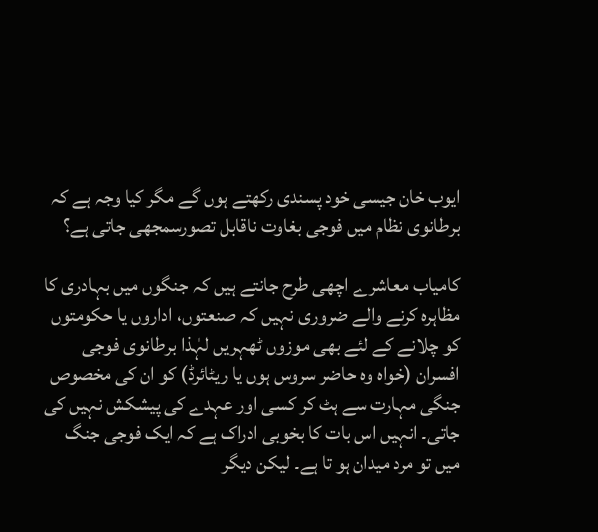ایوب خان جیسی خود پسندی رکھتے ہوں گے مگر کیا وجہ ہے کہ برطانوی نظام میں فوجی بغاوت ناقابل تصورسمجھی جاتی ہے؟

کامیاب معاشرے اچھی طرح جانتے ہیں کہ جنگوں میں بہادری کا مظاہرہ کرنے والے ضروری نہیں کہ صنعتوں، اداروں یا حکومتوں کو چلانے کے لئے بھی موزوں ٹھہریں لہٰذا برطانوی فوجی افسران (خواہ وہ حاضر سروس ہوں یا ریٹائرڈ) کو ان کی مخصوص جنگی مہارت سے ہٹ کر کسی اور عہدے کی پیشکش نہیں کی جاتی۔ انہیں اس بات کا بخوبی ادراک ہے کہ ایک فوجی جنگ میں تو مرد میدان ہو تا ہے۔ لیکن دیگر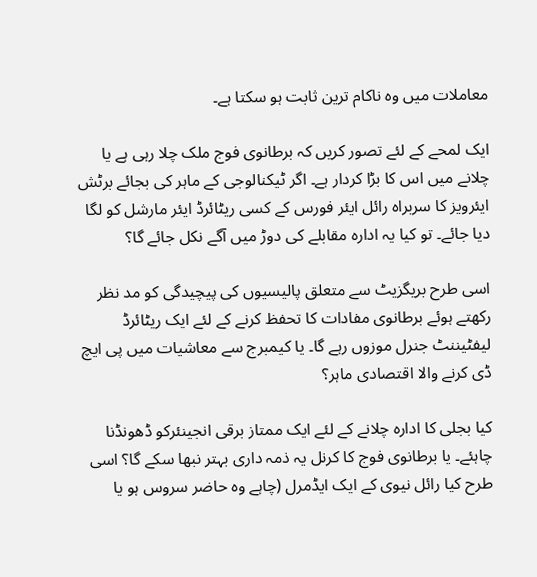معاملات میں وہ ناکام ترین ثابت ہو سکتا ہے۔

ایک لمحے کے لئے تصور کریں کہ برطانوی فوج ملک چلا رہی ہے یا چلانے میں اس کا بڑا کردار ہے۔ اگر ٹیکنالوجی کے ماہر کی بجائے برٹش ایئرویز کا سربراہ رائل ایئر فورس کے کسی ریٹائرڈ ایئر مارشل کو لگا دیا جائے۔ تو کیا یہ ادارہ مقابلے کی دوڑ میں آگے نکل جائے گا؟

اسی طرح بریگزیٹ سے متعلق پالیسیوں کی پیچیدگی کو مد نظر رکھتے ہوئے برطانوی مفادات کا تحفظ کرنے کے لئے ایک ریٹائرڈ لیفٹیننٹ جنرل موزوں رہے گا۔ یا کیمبرج سے معاشیات میں پی ایچ ڈی کرنے والا اقتصادی ماہر؟

کیا بجلی کا ادارہ چلانے کے لئے ایک ممتاز برقی انجینئرکو ڈھونڈنا چاہئے۔ یا برطانوی فوج کا کرنل یہ ذمہ داری بہتر نبھا سکے گا؟ اسی طرح کیا رائل نیوی کے ایک ایڈمرل (چاہے وہ حاضر سروس ہو یا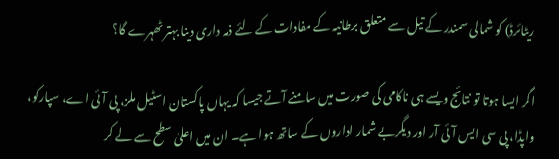ریٹائرڈ) کو شمالی سمندر کے تیل سے متعلق برطانیہ کے مفادات کے لئے ذمہ داری دینا بہتر ٹھہرے گا؟

اگر ایسا ہوتا تو نتائج ویسے ہی ناکامی کی صورت میں سامنے آتے جیسا کہ یہاں پاکستان اسٹیل ملز، پی آئی اے، سپارکو، واپڈا، پی سی ایس آئی آر اور دیگربے شمار اداروں کے ساتھ ہوا ہے۔ ان میں اعلیٰ سطح سے لے کر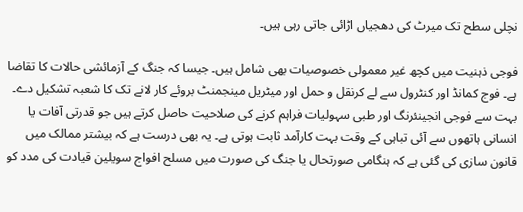نچلی سطح تک میرٹ کی دھجیاں اڑائی جاتی رہی ہیں۔

فوجی ذہنیت میں کچھ غیر معمولی خصوصیات بھی شامل ہیں۔ جیسا کہ جنگ کے آزمائشی حالات کا تقاضا ہے۔ فوج کمانڈ اور کنٹرول سے لے کرنقل و حمل اور میٹریل مینجمنٹ بروئے کار لانے تک کا شعبہ تشکیل دے۔ بہت سے فوجی انجینئرنگ اور طبی سہولیات فراہم کرنے کی صلاحیت حاصل کرتے ہیں جو قدرتی آفات یا انسانی ہاتھوں سے آئی تباہی کے وقت بہت کارآمد ثابت ہوتی ہے۔ یہ بھی درست ہے کہ بیشتر ممالک میں قانون سازی کی گئی ہے کہ ہنگامی صورتحال یا جنگ کی صورت میں مسلح افواج سویلین قیادت کی مدد کو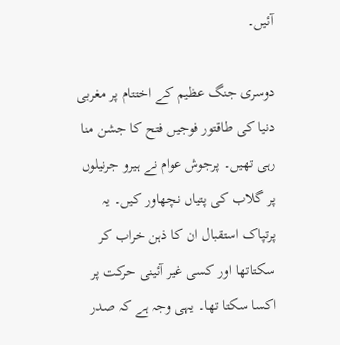آئیں۔

دوسری جنگ عظیم کے اختتام پر مغربی دنیا کی طاقتور فوجیں فتح کا جشن منا رہی تھیں۔ پرجوش عوام نے ہیرو جرنیلوں پر گلاب کی پتیاں نچھاور کیں۔ یہ پرتپاک استقبال ان کا ذہن خراب کر سکتاتھا اور کسی غیر آئینی حرکت پر اکسا سکتا تھا۔ یہی وجہ ہے کہ صدر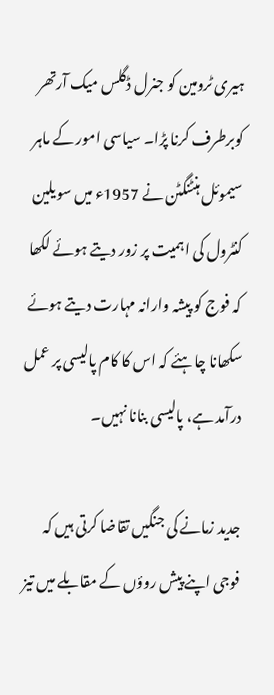ہیری ٹرومین کو جنرل ڈگلس میک آرتھر کوبرطرف کرنا پڑا۔ سیاسی امور کے ماہر سیموئل ہنٹنگٹن نے 1957ء میں سویلین کنٹرول کی اہمیت پر زور دیتے ہوئے لکھا کہ فوج کو پیشہ وارانہ مہارت دیتے ہوئے سکھانا چاہئے کہ اس کا کام پالیسی پر عمل درآمد ہے، پالیسی بنانا نہیں۔

جدید زمانے کی جنگیں تقاضا کرتی ہیں کہ فوجی اپنے پیش روؤں کے مقابلے میں تیز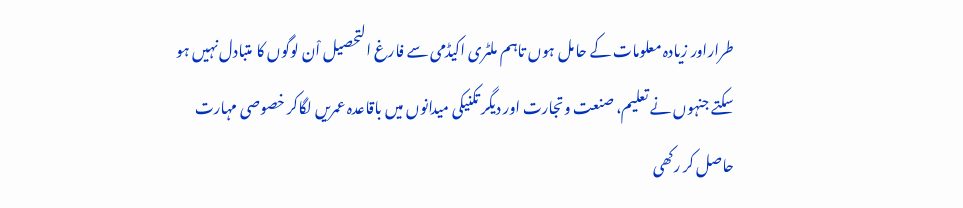طراراور زیادہ معلومات کے حامل ہوں تاہم ملٹری اکیڈمی سے فارغ التحصیل اْن لوگوں کا متبادل نہیں ہو سکتے جنہوں نے تعلیم، صنعت وتجارت اور دیگر تکنیکی میدانوں میں باقاعدہ عمریں لگاکر خصوصی مہارت حاصل کر رکھی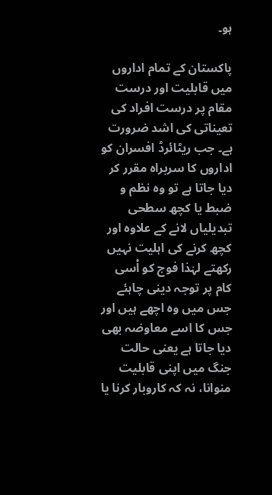ہو۔

پاکستان کے تمام اداروں میں قابلیت اور درست مقام پر درست افراد کی تعیناتی کی اشد ضرورت ہے۔ جب ریٹائرڈ افسران کو اداروں کا سربراہ مقرر کر دیا جاتا ہے تو وہ نظم و ضبط یا کچھ سطحی تبدیلیاں لانے کے علاوہ اور کچھ کرنے کی اہلیت نہیں رکھتے لہٰذا فوج کو اْسی کام پر توجہ دینی چاہئے جس میں وہ اچھے ہیں اور جس کا اسے معاوضہ بھی دیا جاتا ہے یعنی حالت جنگ میں اپنی قابلیت منوانا، نہ کہ کاروبار کرنا یا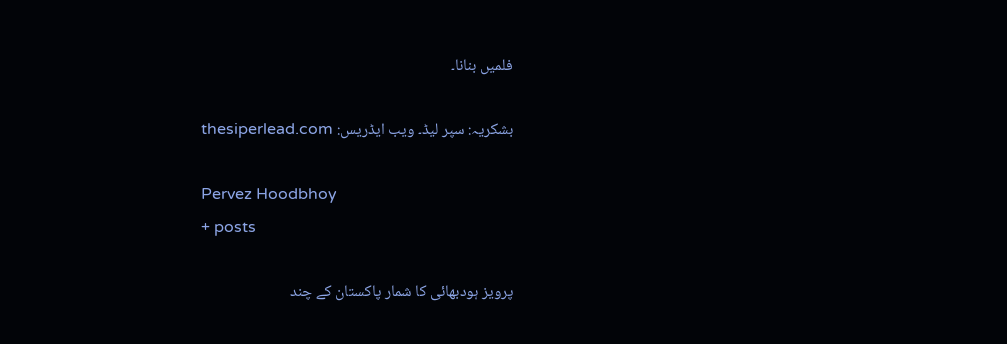فلمیں بنانا۔

بشکریہ: سپر لیڈ۔ ویب ایڈریس: thesiperlead.com

Pervez Hoodbhoy
+ posts

پرویز ہودبھائی کا شمار پاکستان کے چند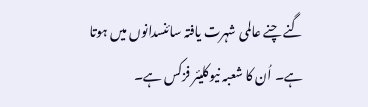گنے چنے عالمی شہرت یافتہ سائنسدانوں میں ہوتا ہے۔ اُن کا شعبہ نیوکلیئر فزکس ہے۔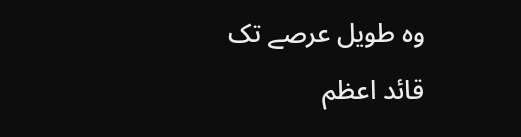وہ طویل عرصے تک قائد اعظم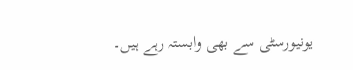یونیورسٹی سے بھی وابستہ رہے ہیں۔